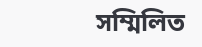সম্মিলিত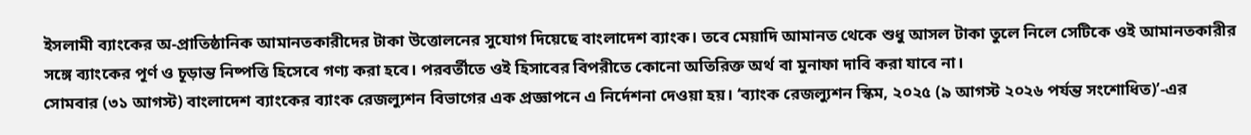ইসলামী ব্যাংকের অ-প্রাতিষ্ঠানিক আমানতকারীদের টাকা উত্তোলনের সুযোগ দিয়েছে বাংলাদেশ ব্যাংক। তবে মেয়াদি আমানত থেকে শুধু আসল টাকা তুলে নিলে সেটিকে ওই আমানতকারীর সঙ্গে ব্যাংকের পূর্ণ ও চূড়ান্ত নিষ্পত্তি হিসেবে গণ্য করা হবে। পরবর্তীতে ওই হিসাবের বিপরীতে কোনো অতিরিক্ত অর্থ বা মুনাফা দাবি করা যাবে না।
সোমবার (৩১ আগস্ট) বাংলাদেশ ব্যাংকের ব্যাংক রেজল্যুশন বিভাগের এক প্রজ্ঞাপনে এ নির্দেশনা দেওয়া হয়। ‘ব্যাংক রেজল্যুশন স্কিম, ২০২৫ (৯ আগস্ট ২০২৬ পর্যন্ত সংশোধিত)’-এর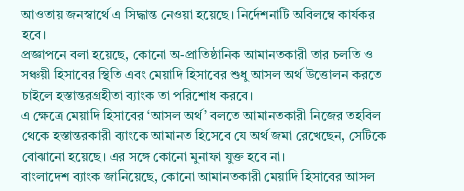আওতায় জনস্বার্থে এ সিদ্ধান্ত নেওয়া হয়েছে। নির্দেশনাটি অবিলম্বে কার্যকর হবে।
প্রজ্ঞাপনে বলা হয়েছে, কোনো অ-প্রাতিষ্ঠানিক আমানতকারী তার চলতি ও সঞ্চয়ী হিসাবের স্থিতি এবং মেয়াদি হিসাবের শুধু আসল অর্থ উত্তোলন করতে চাইলে হস্তান্তরগ্রহীতা ব্যাংক তা পরিশোধ করবে।
এ ক্ষেত্রে মেয়াদি হিসাবের ‘আসল অর্থ’ বলতে আমানতকারী নিজের তহবিল থেকে হস্তান্তরকারী ব্যাংকে আমানত হিসেবে যে অর্থ জমা রেখেছেন, সেটিকে বোঝানো হয়েছে। এর সঙ্গে কোনো মুনাফা যুক্ত হবে না।
বাংলাদেশ ব্যাংক জানিয়েছে, কোনো আমানতকারী মেয়াদি হিসাবের আসল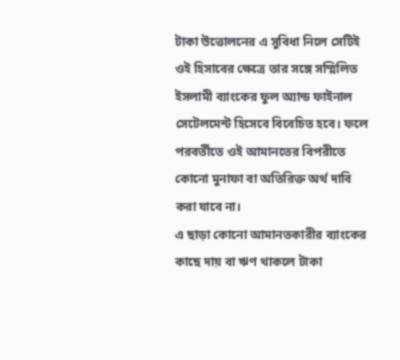টাকা উত্তোলনের এ সুবিধা নিলে সেটিই ওই হিসাবের ক্ষেত্রে তার সঙ্গে সম্মিলিত ইসলামী ব্যাংকের ফুল অ্যান্ড ফাইনাল সেটেলমেন্ট হিসেবে বিবেচিত হবে। ফলে পরবর্তীতে ওই আমানতের বিপরীতে কোনো মুনাফা বা অতিরিক্ত অর্থ দাবি করা যাবে না।
এ ছাড়া কোনো আমানতকারীর ব্যাংকের কাছে দায় বা ঋণ থাকলে টাকা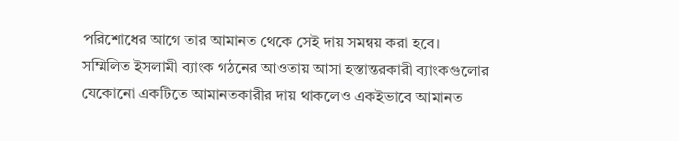পরিশোধের আগে তার আমানত থেকে সেই দায় সমন্বয় করা হবে। সম্মিলিত ইসলামী ব্যাংক গঠনের আওতায় আসা হস্তান্তরকারী ব্যাংকগুলোর যেকোনো একটিতে আমানতকারীর দায় থাকলেও একইভাবে আমানত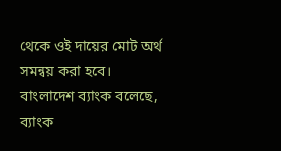থেকে ওই দায়ের মোট অর্থ সমন্বয় করা হবে।
বাংলাদেশ ব্যাংক বলেছে, ব্যাংক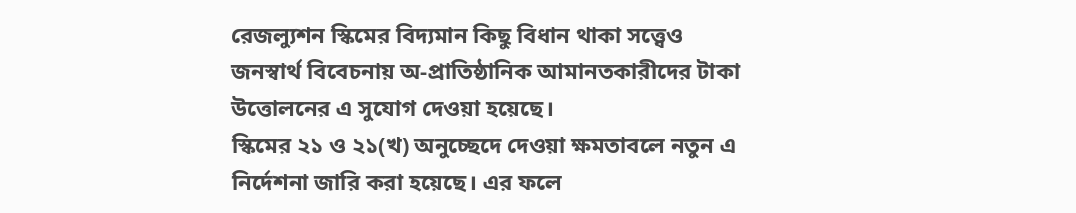রেজল্যুশন স্কিমের বিদ্যমান কিছু বিধান থাকা সত্ত্বেও জনস্বার্থ বিবেচনায় অ-প্রাতিষ্ঠানিক আমানতকারীদের টাকা উত্তোলনের এ সুযোগ দেওয়া হয়েছে।
স্কিমের ২১ ও ২১(খ) অনুচ্ছেদে দেওয়া ক্ষমতাবলে নতুন এ নির্দেশনা জারি করা হয়েছে। এর ফলে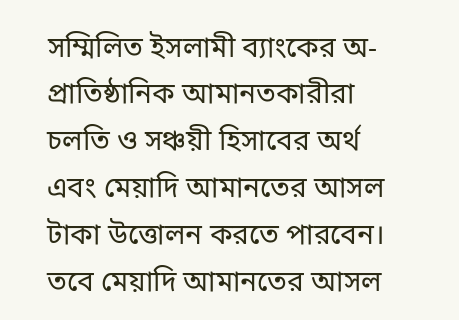সম্মিলিত ইসলামী ব্যাংকের অ-প্রাতিষ্ঠানিক আমানতকারীরা চলতি ও সঞ্চয়ী হিসাবের অর্থ এবং মেয়াদি আমানতের আসল টাকা উত্তোলন করতে পারবেন। তবে মেয়াদি আমানতের আসল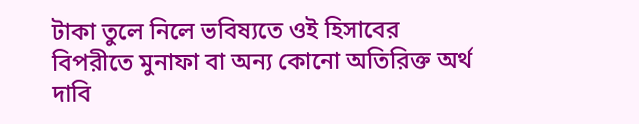টাকা তুলে নিলে ভবিষ্যতে ওই হিসাবের বিপরীতে মুনাফা বা অন্য কোনো অতিরিক্ত অর্থ দাবি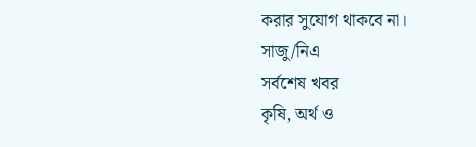করার সুযোগ থাকবে না।
সাজু/নিএ
সর্বশেষ খবর
কৃষি, অর্থ ও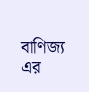বাণিজ্য এর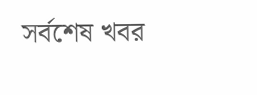সর্বশেষ খবর